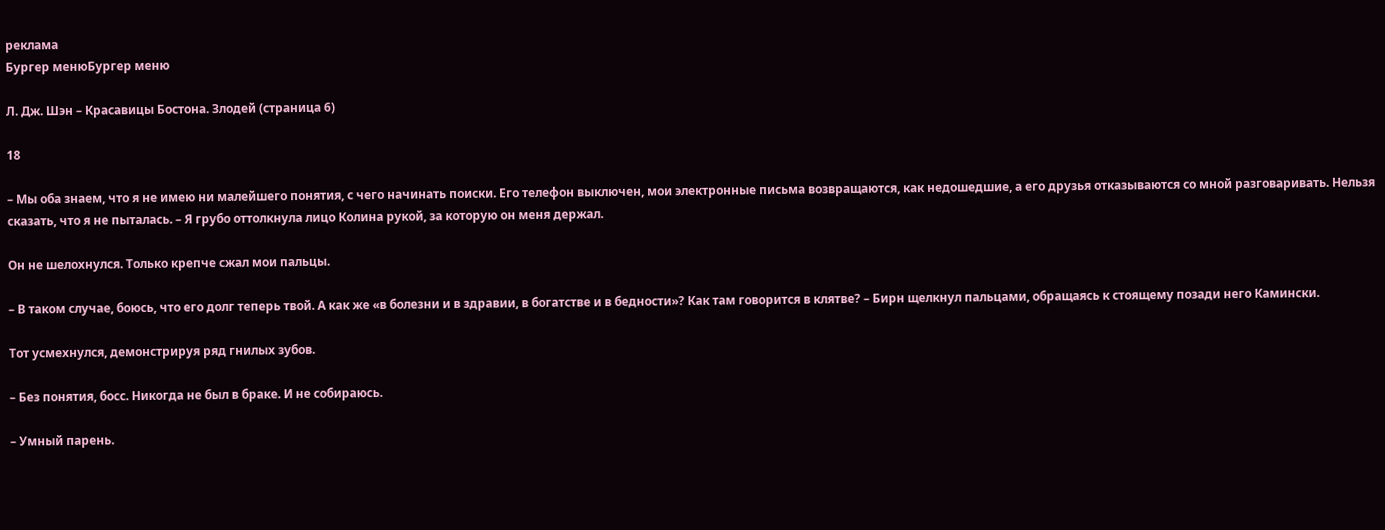реклама
Бургер менюБургер меню

Л. Дж. Шэн – Красавицы Бостона. Злодей (страница 6)

18

– Мы оба знаем, что я не имею ни малейшего понятия, с чего начинать поиски. Его телефон выключен, мои электронные письма возвращаются, как недошедшие, а его друзья отказываются со мной разговаривать. Нельзя сказать, что я не пыталась. – Я грубо оттолкнула лицо Колина рукой, за которую он меня держал.

Он не шелохнулся. Только крепче сжал мои пальцы.

– В таком случае, боюсь, что его долг теперь твой. А как же «в болезни и в здравии, в богатстве и в бедности»? Как там говорится в клятве? – Бирн щелкнул пальцами, обращаясь к стоящему позади него Камински.

Тот усмехнулся, демонстрируя ряд гнилых зубов.

– Без понятия, босс. Никогда не был в браке. И не собираюсь.

– Умный парень.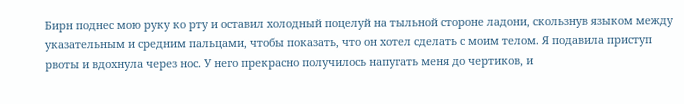Бирн поднес мою руку ко рту и оставил холодный поцелуй на тыльной стороне ладони, скользнув языком между указательным и средним пальцами, чтобы показать, что он хотел сделать с моим телом. Я подавила приступ рвоты и вдохнула через нос. У него прекрасно получилось напугать меня до чертиков, и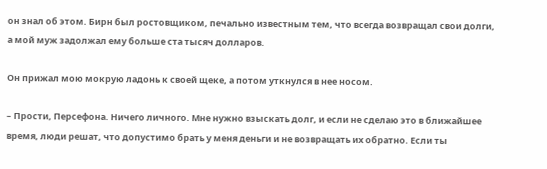он знал об этом. Бирн был ростовщиком, печально известным тем, что всегда возвращал свои долги, а мой муж задолжал ему больше ста тысяч долларов.

Он прижал мою мокрую ладонь к своей щеке, а потом уткнулся в нее носом.

– Прости, Персефона. Ничего личного. Мне нужно взыскать долг, и если не сделаю это в ближайшее время, люди решат, что допустимо брать у меня деньги и не возвращать их обратно. Если ты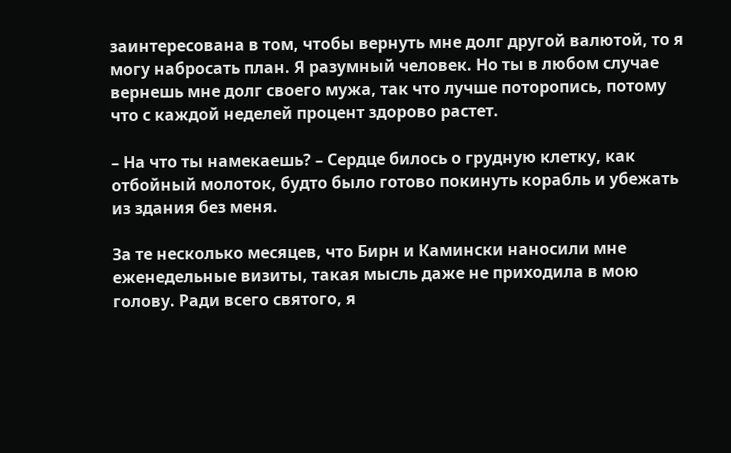заинтересована в том, чтобы вернуть мне долг другой валютой, то я могу набросать план. Я разумный человек. Но ты в любом случае вернешь мне долг своего мужа, так что лучше поторопись, потому что с каждой неделей процент здорово растет.

– На что ты намекаешь? – Сердце билось о грудную клетку, как отбойный молоток, будто было готово покинуть корабль и убежать из здания без меня.

За те несколько месяцев, что Бирн и Камински наносили мне еженедельные визиты, такая мысль даже не приходила в мою голову. Ради всего святого, я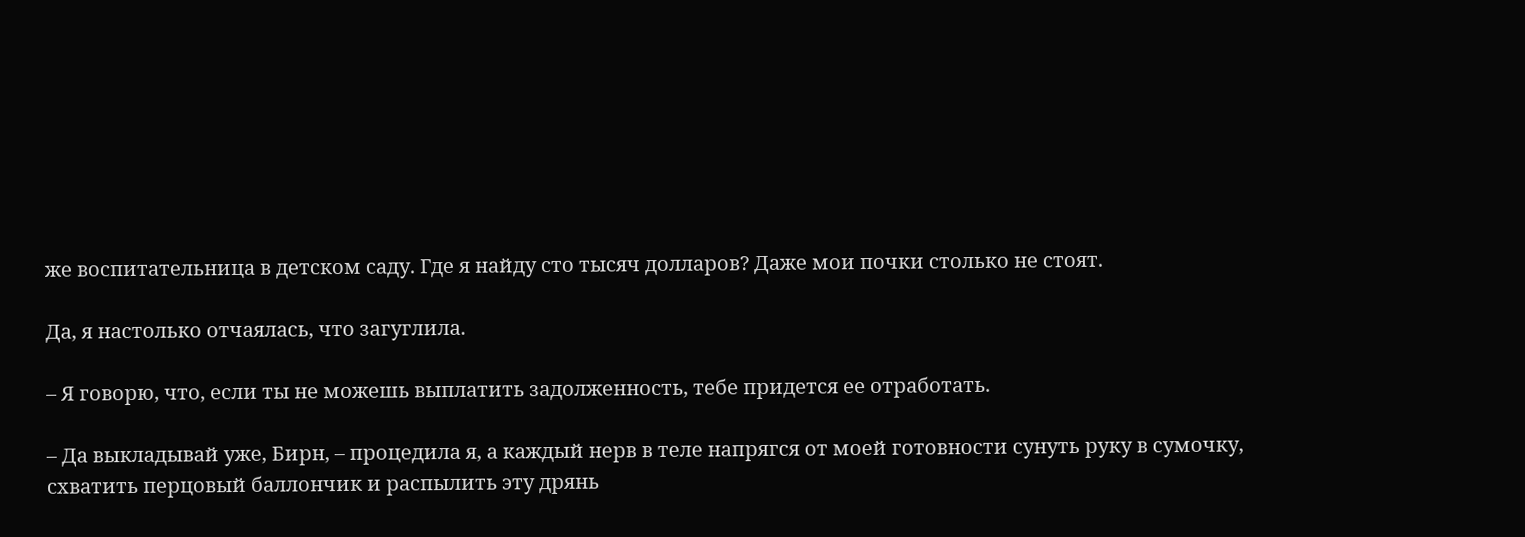же воспитательница в детском саду. Где я найду сто тысяч долларов? Даже мои почки столько не стоят.

Да, я настолько отчаялась, что загуглила.

– Я говорю, что, если ты не можешь выплатить задолженность, тебе придется ее отработать.

– Да выкладывай уже, Бирн, – процедила я, а каждый нерв в теле напрягся от моей готовности сунуть руку в сумочку, схватить перцовый баллончик и распылить эту дрянь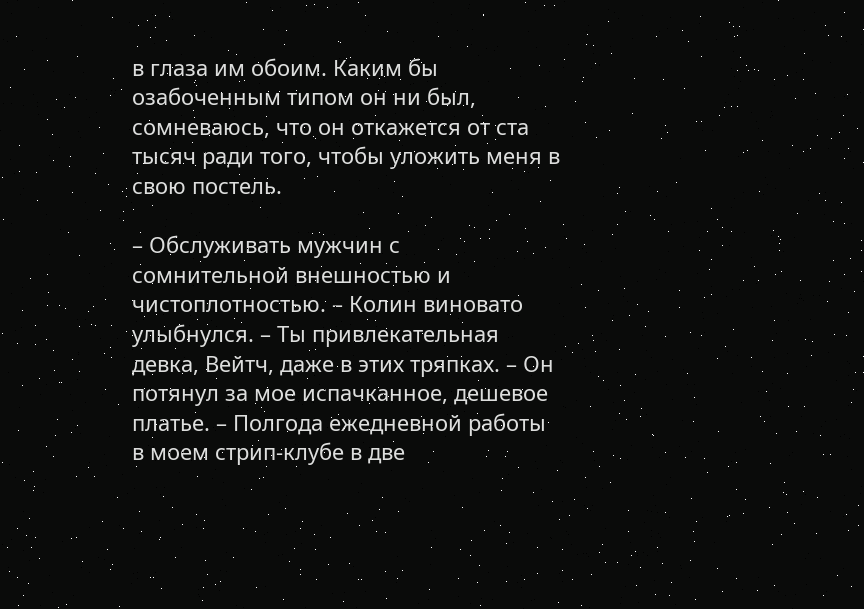в глаза им обоим. Каким бы озабоченным типом он ни был, сомневаюсь, что он откажется от ста тысяч ради того, чтобы уложить меня в свою постель.

– Обслуживать мужчин с сомнительной внешностью и чистоплотностью. – Колин виновато улыбнулся. – Ты привлекательная девка, Вейтч, даже в этих тряпках. – Он потянул за мое испачканное, дешевое платье. – Полгода ежедневной работы в моем стрип-клубе в две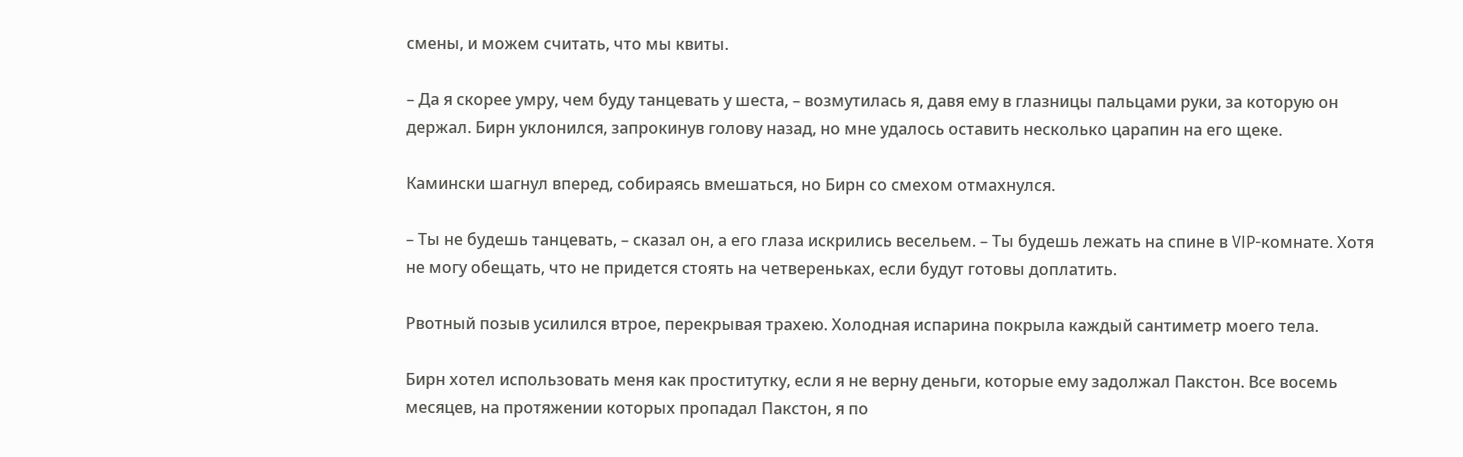смены, и можем считать, что мы квиты.

– Да я скорее умру, чем буду танцевать у шеста, – возмутилась я, давя ему в глазницы пальцами руки, за которую он держал. Бирн уклонился, запрокинув голову назад, но мне удалось оставить несколько царапин на его щеке.

Камински шагнул вперед, собираясь вмешаться, но Бирн со смехом отмахнулся.

– Ты не будешь танцевать, – сказал он, а его глаза искрились весельем. – Ты будешь лежать на спине в VIP-комнате. Хотя не могу обещать, что не придется стоять на четвереньках, если будут готовы доплатить.

Рвотный позыв усилился втрое, перекрывая трахею. Холодная испарина покрыла каждый сантиметр моего тела.

Бирн хотел использовать меня как проститутку, если я не верну деньги, которые ему задолжал Пакстон. Все восемь месяцев, на протяжении которых пропадал Пакстон, я по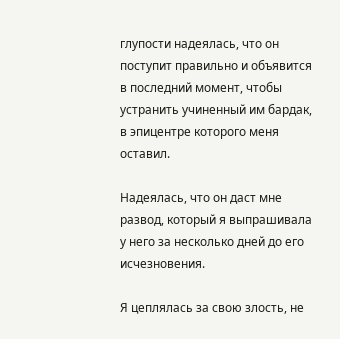глупости надеялась, что он поступит правильно и объявится в последний момент, чтобы устранить учиненный им бардак, в эпицентре которого меня оставил.

Надеялась, что он даст мне развод, который я выпрашивала у него за несколько дней до его исчезновения.

Я цеплялась за свою злость, не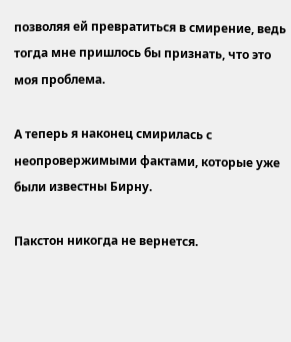позволяя ей превратиться в смирение, ведь тогда мне пришлось бы признать, что это моя проблема.

А теперь я наконец смирилась с неопровержимыми фактами, которые уже были известны Бирну.

Пакстон никогда не вернется.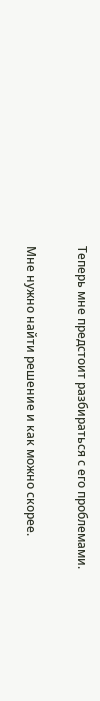Теперь мне предстоит разбираться с его проблемами.

Мне нужно найти решение и как можно скорее.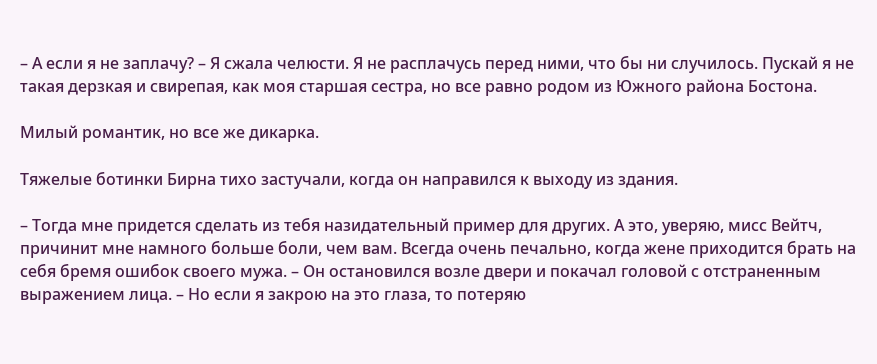– А если я не заплачу? – Я сжала челюсти. Я не расплачусь перед ними, что бы ни случилось. Пускай я не такая дерзкая и свирепая, как моя старшая сестра, но все равно родом из Южного района Бостона.

Милый романтик, но все же дикарка.

Тяжелые ботинки Бирна тихо застучали, когда он направился к выходу из здания.

– Тогда мне придется сделать из тебя назидательный пример для других. А это, уверяю, мисс Вейтч, причинит мне намного больше боли, чем вам. Всегда очень печально, когда жене приходится брать на себя бремя ошибок своего мужа. – Он остановился возле двери и покачал головой с отстраненным выражением лица. – Но если я закрою на это глаза, то потеряю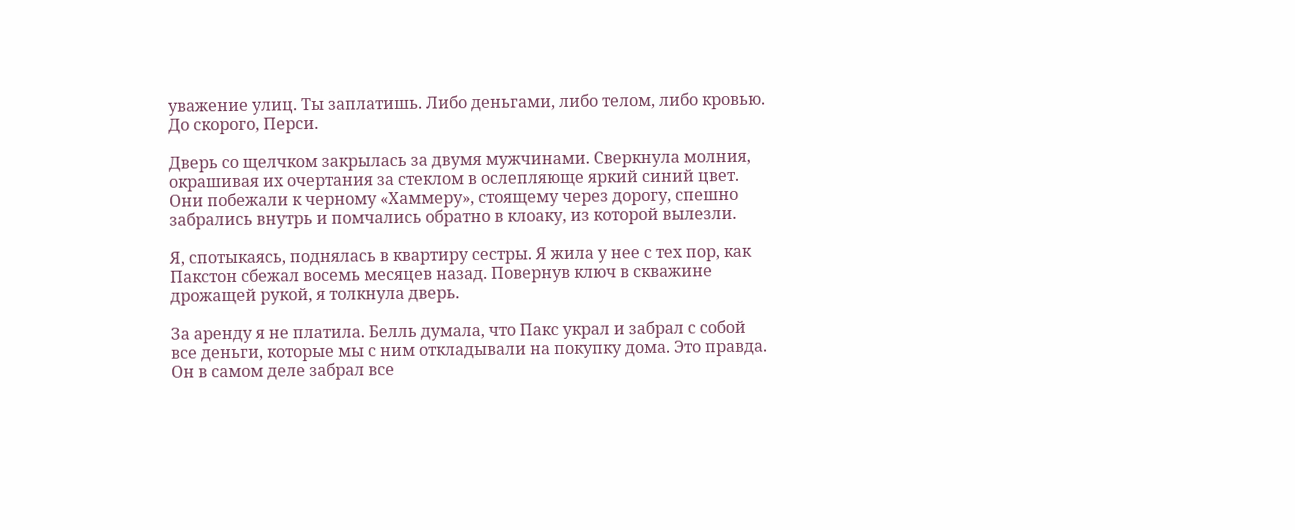уважение улиц. Ты заплатишь. Либо деньгами, либо телом, либо кровью. До скорого, Перси.

Дверь со щелчком закрылась за двумя мужчинами. Сверкнула молния, окрашивая их очертания за стеклом в ослепляюще яркий синий цвет. Они побежали к черному «Хаммеру», стоящему через дорогу, спешно забрались внутрь и помчались обратно в клоаку, из которой вылезли.

Я, спотыкаясь, поднялась в квартиру сестры. Я жила у нее с тех пор, как Пакстон сбежал восемь месяцев назад. Повернув ключ в скважине дрожащей рукой, я толкнула дверь.

За аренду я не платила. Белль думала, что Пакс украл и забрал с собой все деньги, которые мы с ним откладывали на покупку дома. Это правда. Он в самом деле забрал все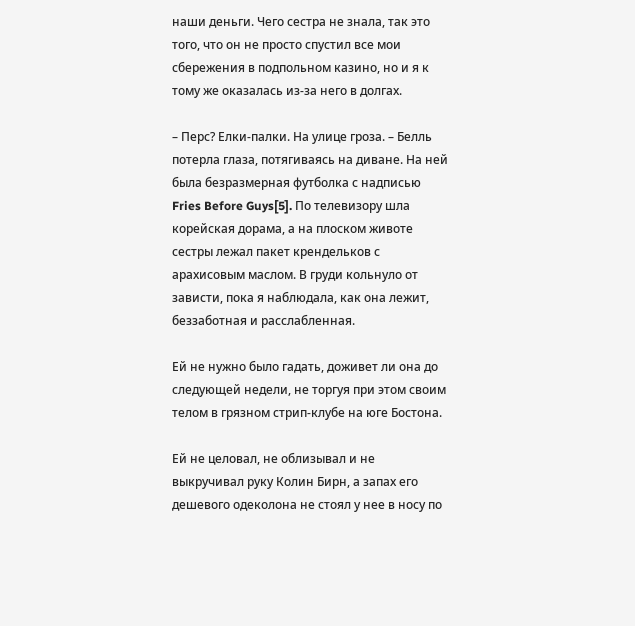наши деньги. Чего сестра не знала, так это того, что он не просто спустил все мои сбережения в подпольном казино, но и я к тому же оказалась из-за него в долгах.

– Перс? Елки-палки. На улице гроза. – Белль потерла глаза, потягиваясь на диване. На ней была безразмерная футболка с надписью Fries Before Guys[5]. По телевизору шла корейская дорама, а на плоском животе сестры лежал пакет крендельков с арахисовым маслом. В груди кольнуло от зависти, пока я наблюдала, как она лежит, беззаботная и расслабленная.

Ей не нужно было гадать, доживет ли она до следующей недели, не торгуя при этом своим телом в грязном стрип-клубе на юге Бостона.

Ей не целовал, не облизывал и не выкручивал руку Колин Бирн, а запах его дешевого одеколона не стоял у нее в носу по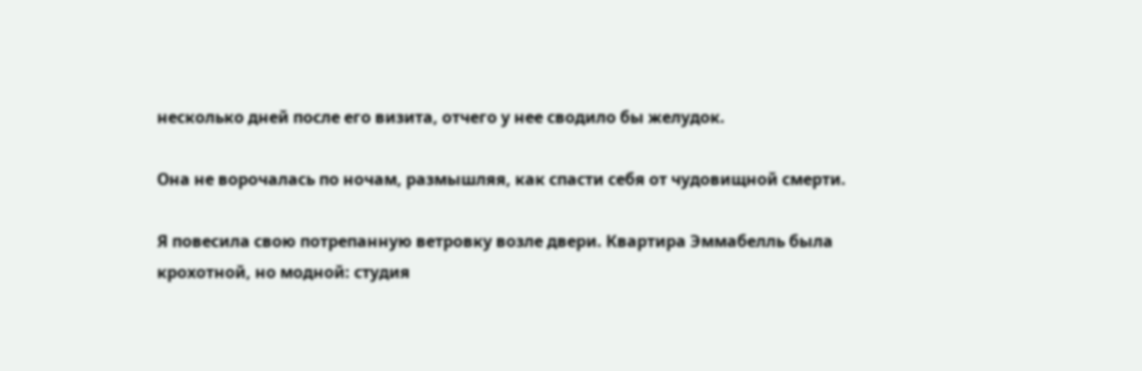несколько дней после его визита, отчего у нее сводило бы желудок.

Она не ворочалась по ночам, размышляя, как спасти себя от чудовищной смерти.

Я повесила свою потрепанную ветровку возле двери. Квартира Эммабелль была крохотной, но модной: студия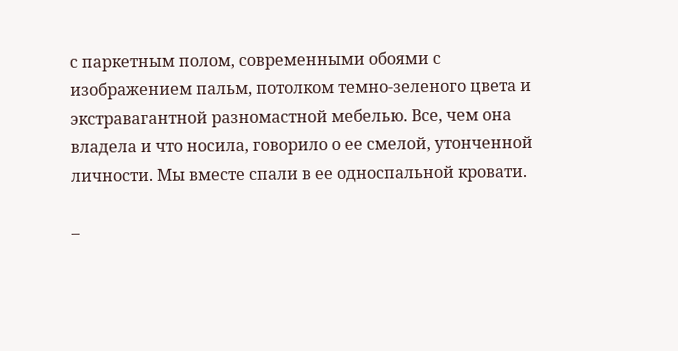с паркетным полом, современными обоями с изображением пальм, потолком темно-зеленого цвета и экстравагантной разномастной мебелью. Все, чем она владела и что носила, говорило о ее смелой, утонченной личности. Мы вместе спали в ее односпальной кровати.

–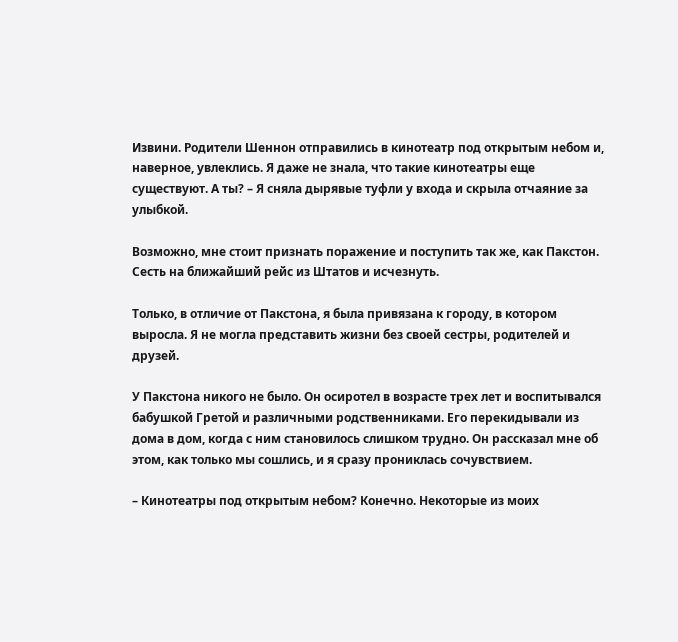Извини. Родители Шеннон отправились в кинотеатр под открытым небом и, наверное, увлеклись. Я даже не знала, что такие кинотеатры еще существуют. А ты? – Я сняла дырявые туфли у входа и скрыла отчаяние за улыбкой.

Возможно, мне стоит признать поражение и поступить так же, как Пакстон. Сесть на ближайший рейс из Штатов и исчезнуть.

Только, в отличие от Пакстона, я была привязана к городу, в котором выросла. Я не могла представить жизни без своей сестры, родителей и друзей.

У Пакстона никого не было. Он осиротел в возрасте трех лет и воспитывался бабушкой Гретой и различными родственниками. Его перекидывали из дома в дом, когда с ним становилось слишком трудно. Он рассказал мне об этом, как только мы сошлись, и я сразу прониклась сочувствием.

– Кинотеатры под открытым небом? Конечно. Некоторые из моих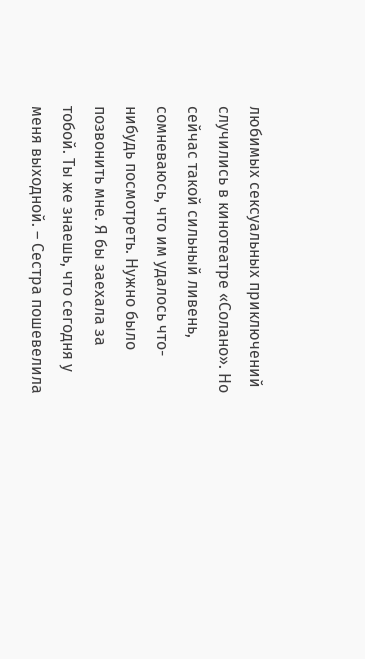любимых сексуальных приключений случились в кинотеатре «Солано». Но сейчас такой сильный ливень, сомневаюсь, что им удалось что-нибудь посмотреть. Нужно было позвонить мне. Я бы заехала за тобой. Ты же знаешь, что сегодня у меня выходной. – Сестра пошевелила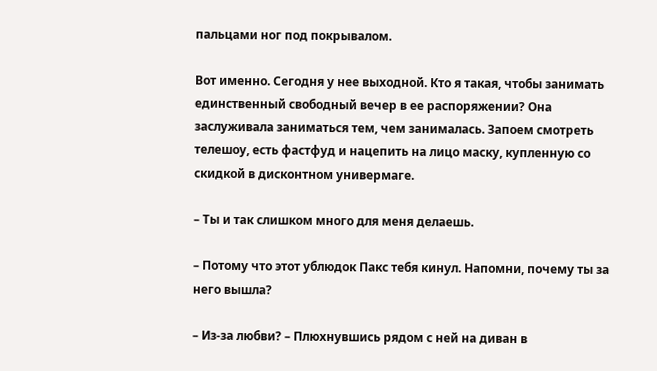пальцами ног под покрывалом.

Вот именно. Сегодня у нее выходной. Кто я такая, чтобы занимать единственный свободный вечер в ее распоряжении? Она заслуживала заниматься тем, чем занималась. Запоем смотреть телешоу, есть фастфуд и нацепить на лицо маску, купленную со скидкой в дисконтном универмаге.

– Ты и так слишком много для меня делаешь.

– Потому что этот ублюдок Пакс тебя кинул. Напомни, почему ты за него вышла?

– Из-за любви? – Плюхнувшись рядом с ней на диван в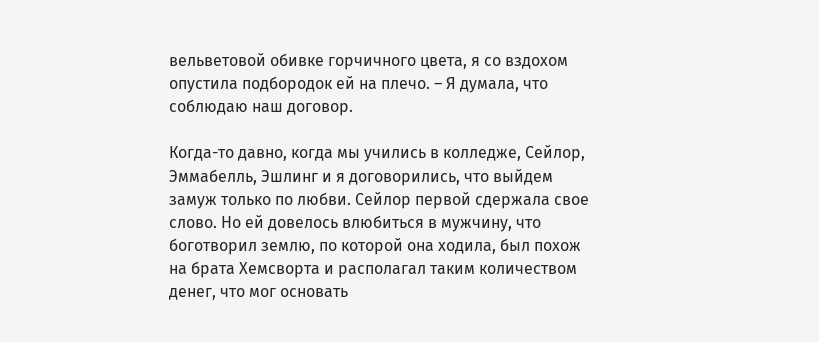вельветовой обивке горчичного цвета, я со вздохом опустила подбородок ей на плечо. – Я думала, что соблюдаю наш договор.

Когда-то давно, когда мы учились в колледже, Сейлор, Эммабелль, Эшлинг и я договорились, что выйдем замуж только по любви. Сейлор первой сдержала свое слово. Но ей довелось влюбиться в мужчину, что боготворил землю, по которой она ходила, был похож на брата Хемсворта и располагал таким количеством денег, что мог основать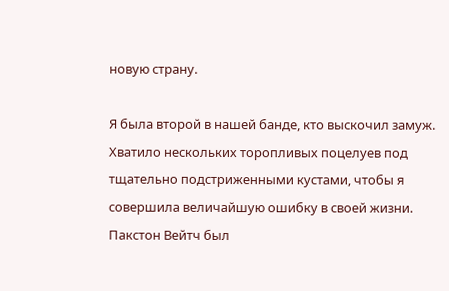новую страну.

Я была второй в нашей банде, кто выскочил замуж. Хватило нескольких торопливых поцелуев под тщательно подстриженными кустами, чтобы я совершила величайшую ошибку в своей жизни. Пакстон Вейтч был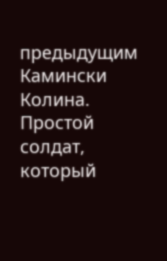предыдущим Камински Колина. Простой солдат, который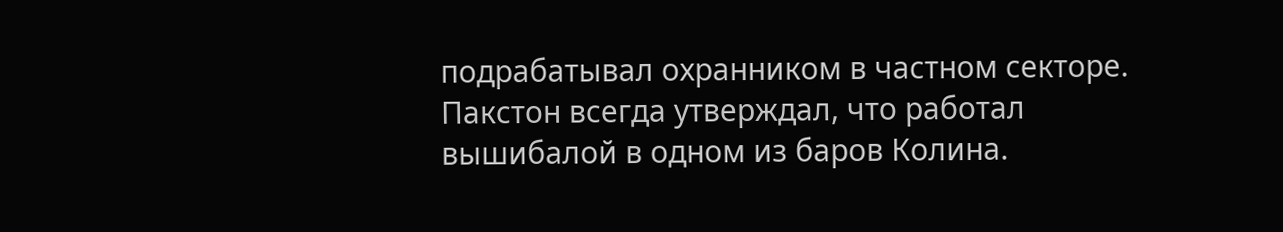подрабатывал охранником в частном секторе. Пакстон всегда утверждал, что работал вышибалой в одном из баров Колина.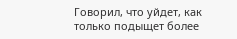Говорил, что уйдет, как только подыщет более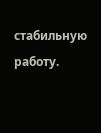стабильную работу.